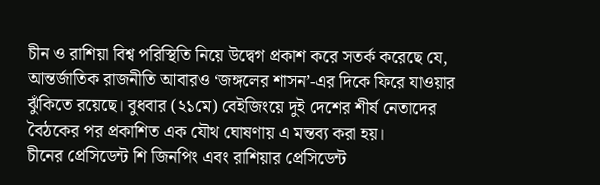চীন ও রাশিয়া বিশ্ব পরিস্থিতি নিয়ে উদ্বেগ প্রকাশ করে সতর্ক করেছে যে, আন্তর্জাতিক রাজনীতি আবারও ‘জঙ্গলের শাসন’-এর দিকে ফিরে যাওয়ার ঝুঁকিতে রয়েছে। বুধবার (২১মে) বেইজিংয়ে দুই দেশের শীর্ষ নেতাদের বৈঠকের পর প্রকাশিত এক যৌথ ঘোষণায় এ মন্তব্য করা হয়।
চীনের প্রেসিডেন্ট শি জিনপিং এবং রাশিয়ার প্রেসিডেন্ট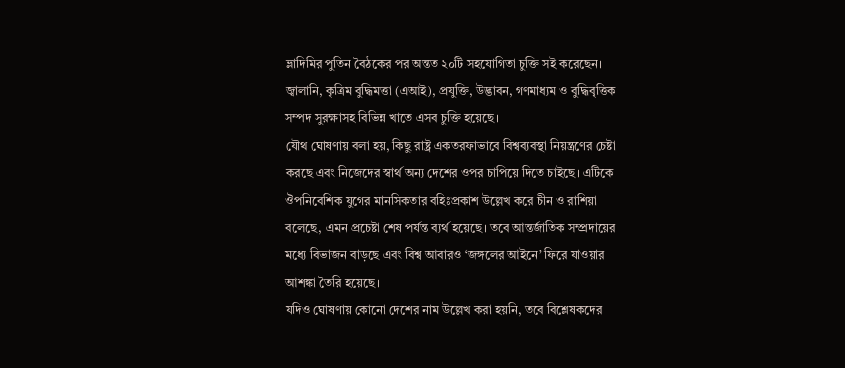ভ্লাদিমির পুতিন বৈঠকের পর অন্তত ২০টি সহযোগিতা চুক্তি সই করেছেন। জ্বালানি, কৃত্রিম বুদ্ধিমত্তা (এআই), প্রযুক্তি, উদ্ভাবন, গণমাধ্যম ও বুদ্ধিবৃত্তিক সম্পদ সুরক্ষাসহ বিভিন্ন খাতে এসব চুক্তি হয়েছে।
যৌথ ঘোষণায় বলা হয়, কিছু রাষ্ট্র একতরফাভাবে বিশ্বব্যবস্থা নিয়ন্ত্রণের চেষ্টা করছে এবং নিজেদের স্বার্থ অন্য দেশের ওপর চাপিয়ে দিতে চাইছে। এটিকে ঔপনিবেশিক যুগের মানসিকতার বহিঃপ্রকাশ উল্লেখ করে চীন ও রাশিয়া বলেছে, এমন প্রচেষ্টা শেষ পর্যন্ত ব্যর্থ হয়েছে। তবে আন্তর্জাতিক সম্প্রদায়ের মধ্যে বিভাজন বাড়ছে এবং বিশ্ব আবারও ‘জঙ্গলের আইনে’ ফিরে যাওয়ার আশঙ্কা তৈরি হয়েছে।
যদিও ঘোষণায় কোনো দেশের নাম উল্লেখ করা হয়নি, তবে বিশ্লেষকদের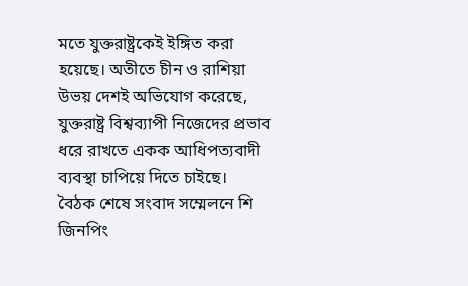মতে যুক্তরাষ্ট্রকেই ইঙ্গিত করা হয়েছে। অতীতে চীন ও রাশিয়া উভয় দেশই অভিযোগ করেছে, যুক্তরাষ্ট্র বিশ্বব্যাপী নিজেদের প্রভাব ধরে রাখতে একক আধিপত্যবাদী ব্যবস্থা চাপিয়ে দিতে চাইছে।
বৈঠক শেষে সংবাদ সম্মেলনে শি জিনপিং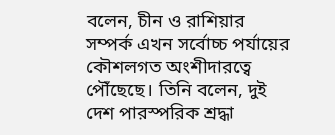বলেন, চীন ও রাশিয়ার সম্পর্ক এখন সর্বোচ্চ পর্যায়ের কৌশলগত অংশীদারত্বে পৌঁছেছে। তিনি বলেন, দুই দেশ পারস্পরিক শ্রদ্ধা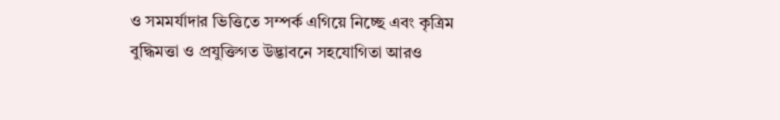ও সমমর্যাদার ভিত্তিতে সম্পর্ক এগিয়ে নিচ্ছে এবং কৃত্রিম বুদ্ধিমত্তা ও প্রযুক্তিগত উদ্ভাবনে সহযোগিতা আরও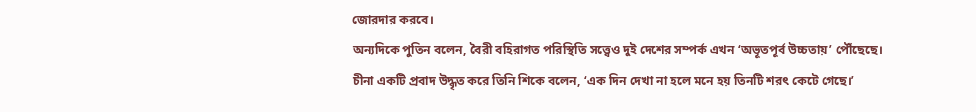জোরদার করবে।
অন্যদিকে পুতিন বলেন, বৈরী বহিরাগত পরিস্থিতি সত্ত্বেও দুই দেশের সম্পর্ক এখন ‘অভূতপূর্ব উচ্চতায়’ পৌঁছেছে। চীনা একটি প্রবাদ উদ্ধৃত করে তিনি শিকে বলেন, ‘এক দিন দেখা না হলে মনে হয় তিনটি শরৎ কেটে গেছে।’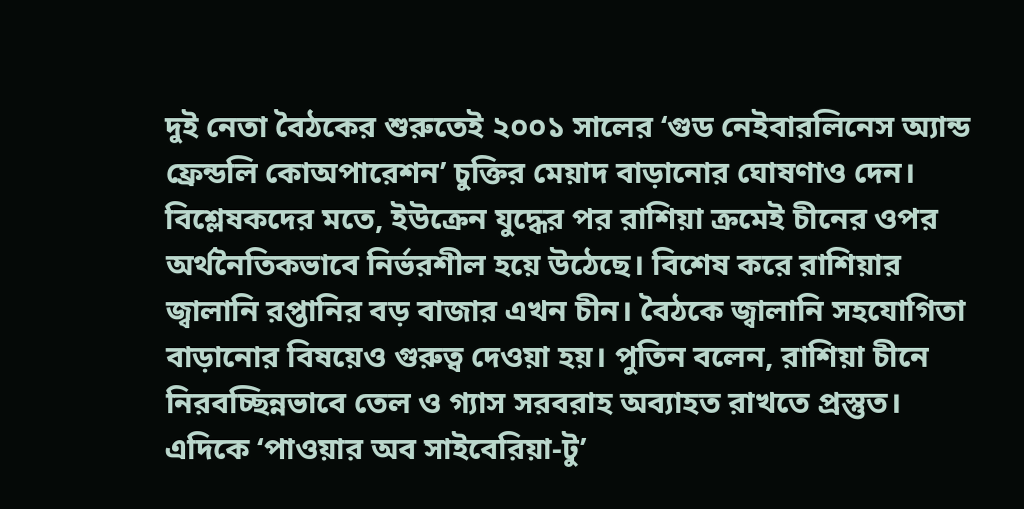দুই নেতা বৈঠকের শুরুতেই ২০০১ সালের ‘গুড নেইবারলিনেস অ্যান্ড ফ্রেন্ডলি কোঅপারেশন’ চুক্তির মেয়াদ বাড়ানোর ঘোষণাও দেন।
বিশ্লেষকদের মতে, ইউক্রেন যুদ্ধের পর রাশিয়া ক্রমেই চীনের ওপর অর্থনৈতিকভাবে নির্ভরশীল হয়ে উঠেছে। বিশেষ করে রাশিয়ার জ্বালানি রপ্তানির বড় বাজার এখন চীন। বৈঠকে জ্বালানি সহযোগিতা বাড়ানোর বিষয়েও গুরুত্ব দেওয়া হয়। পুতিন বলেন, রাশিয়া চীনে নিরবচ্ছিন্নভাবে তেল ও গ্যাস সরবরাহ অব্যাহত রাখতে প্রস্তুত।
এদিকে ‘পাওয়ার অব সাইবেরিয়া-টু’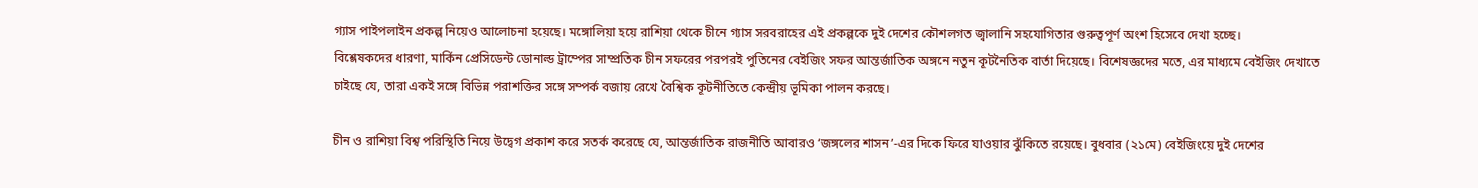গ্যাস পাইপলাইন প্রকল্প নিয়েও আলোচনা হয়েছে। মঙ্গোলিয়া হয়ে রাশিয়া থেকে চীনে গ্যাস সরবরাহের এই প্রকল্পকে দুই দেশের কৌশলগত জ্বালানি সহযোগিতার গুরুত্বপূর্ণ অংশ হিসেবে দেখা হচ্ছে।
বিশ্লেষকদের ধারণা, মার্কিন প্রেসিডেন্ট ডোনাল্ড ট্রাম্পের সাম্প্রতিক চীন সফরের পরপরই পুতিনের বেইজিং সফর আন্তর্জাতিক অঙ্গনে নতুন কূটনৈতিক বার্তা দিয়েছে। বিশেষজ্ঞদের মতে, এর মাধ্যমে বেইজিং দেখাতে চাইছে যে, তারা একই সঙ্গে বিভিন্ন পরাশক্তির সঙ্গে সম্পর্ক বজায় রেখে বৈশ্বিক কূটনীতিতে কেন্দ্রীয় ভূমিকা পালন করছে।

চীন ও রাশিয়া বিশ্ব পরিস্থিতি নিয়ে উদ্বেগ প্রকাশ করে সতর্ক করেছে যে, আন্তর্জাতিক রাজনীতি আবারও ‘জঙ্গলের শাসন’-এর দিকে ফিরে যাওয়ার ঝুঁকিতে রয়েছে। বুধবার (২১মে) বেইজিংয়ে দুই দেশের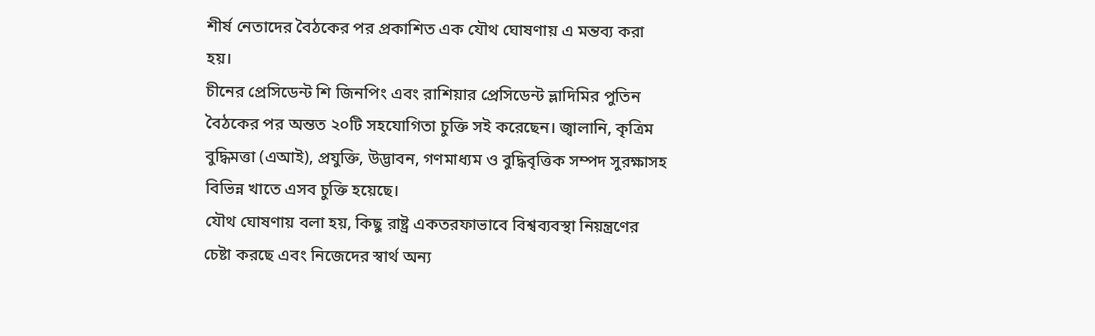শীর্ষ নেতাদের বৈঠকের পর প্রকাশিত এক যৌথ ঘোষণায় এ মন্তব্য করা হয়।
চীনের প্রেসিডেন্ট শি জিনপিং এবং রাশিয়ার প্রেসিডেন্ট ভ্লাদিমির পুতিন বৈঠকের পর অন্তত ২০টি সহযোগিতা চুক্তি সই করেছেন। জ্বালানি, কৃত্রিম বুদ্ধিমত্তা (এআই), প্রযুক্তি, উদ্ভাবন, গণমাধ্যম ও বুদ্ধিবৃত্তিক সম্পদ সুরক্ষাসহ বিভিন্ন খাতে এসব চুক্তি হয়েছে।
যৌথ ঘোষণায় বলা হয়, কিছু রাষ্ট্র একতরফাভাবে বিশ্বব্যবস্থা নিয়ন্ত্রণের চেষ্টা করছে এবং নিজেদের স্বার্থ অন্য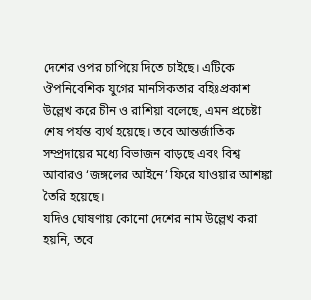দেশের ওপর চাপিয়ে দিতে চাইছে। এটিকে ঔপনিবেশিক যুগের মানসিকতার বহিঃপ্রকাশ উল্লেখ করে চীন ও রাশিয়া বলেছে, এমন প্রচেষ্টা শেষ পর্যন্ত ব্যর্থ হয়েছে। তবে আন্তর্জাতিক সম্প্রদায়ের মধ্যে বিভাজন বাড়ছে এবং বিশ্ব আবারও ‘জঙ্গলের আইনে’ ফিরে যাওয়ার আশঙ্কা তৈরি হয়েছে।
যদিও ঘোষণায় কোনো দেশের নাম উল্লেখ করা হয়নি, তবে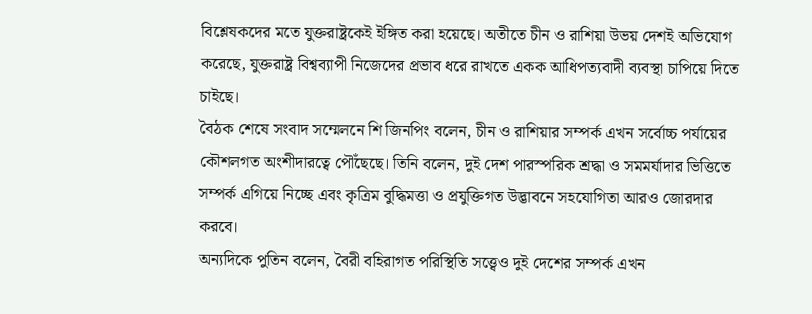বিশ্লেষকদের মতে যুক্তরাষ্ট্রকেই ইঙ্গিত করা হয়েছে। অতীতে চীন ও রাশিয়া উভয় দেশই অভিযোগ করেছে, যুক্তরাষ্ট্র বিশ্বব্যাপী নিজেদের প্রভাব ধরে রাখতে একক আধিপত্যবাদী ব্যবস্থা চাপিয়ে দিতে চাইছে।
বৈঠক শেষে সংবাদ সম্মেলনে শি জিনপিং বলেন, চীন ও রাশিয়ার সম্পর্ক এখন সর্বোচ্চ পর্যায়ের কৌশলগত অংশীদারত্বে পৌঁছেছে। তিনি বলেন, দুই দেশ পারস্পরিক শ্রদ্ধা ও সমমর্যাদার ভিত্তিতে সম্পর্ক এগিয়ে নিচ্ছে এবং কৃত্রিম বুদ্ধিমত্তা ও প্রযুক্তিগত উদ্ভাবনে সহযোগিতা আরও জোরদার করবে।
অন্যদিকে পুতিন বলেন, বৈরী বহিরাগত পরিস্থিতি সত্ত্বেও দুই দেশের সম্পর্ক এখন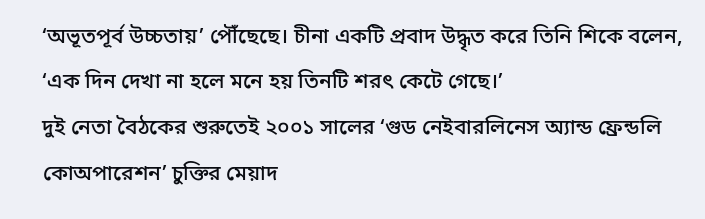‘অভূতপূর্ব উচ্চতায়’ পৌঁছেছে। চীনা একটি প্রবাদ উদ্ধৃত করে তিনি শিকে বলেন, ‘এক দিন দেখা না হলে মনে হয় তিনটি শরৎ কেটে গেছে।’
দুই নেতা বৈঠকের শুরুতেই ২০০১ সালের ‘গুড নেইবারলিনেস অ্যান্ড ফ্রেন্ডলি কোঅপারেশন’ চুক্তির মেয়াদ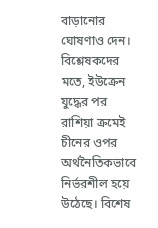বাড়ানোর ঘোষণাও দেন।
বিশ্লেষকদের মতে, ইউক্রেন যুদ্ধের পর রাশিয়া ক্রমেই চীনের ওপর অর্থনৈতিকভাবে নির্ভরশীল হয়ে উঠেছে। বিশেষ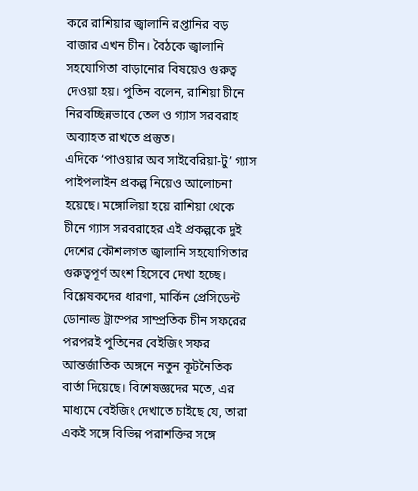করে রাশিয়ার জ্বালানি রপ্তানির বড় বাজার এখন চীন। বৈঠকে জ্বালানি সহযোগিতা বাড়ানোর বিষয়েও গুরুত্ব দেওয়া হয়। পুতিন বলেন, রাশিয়া চীনে নিরবচ্ছিন্নভাবে তেল ও গ্যাস সরবরাহ অব্যাহত রাখতে প্রস্তুত।
এদিকে ‘পাওয়ার অব সাইবেরিয়া-টু’ গ্যাস পাইপলাইন প্রকল্প নিয়েও আলোচনা হয়েছে। মঙ্গোলিয়া হয়ে রাশিয়া থেকে চীনে গ্যাস সরবরাহের এই প্রকল্পকে দুই দেশের কৌশলগত জ্বালানি সহযোগিতার গুরুত্বপূর্ণ অংশ হিসেবে দেখা হচ্ছে।
বিশ্লেষকদের ধারণা, মার্কিন প্রেসিডেন্ট ডোনাল্ড ট্রাম্পের সাম্প্রতিক চীন সফরের পরপরই পুতিনের বেইজিং সফর আন্তর্জাতিক অঙ্গনে নতুন কূটনৈতিক বার্তা দিয়েছে। বিশেষজ্ঞদের মতে, এর মাধ্যমে বেইজিং দেখাতে চাইছে যে, তারা একই সঙ্গে বিভিন্ন পরাশক্তির সঙ্গে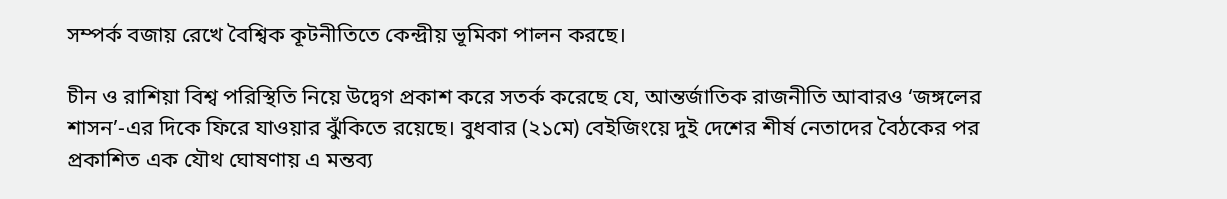সম্পর্ক বজায় রেখে বৈশ্বিক কূটনীতিতে কেন্দ্রীয় ভূমিকা পালন করছে।

চীন ও রাশিয়া বিশ্ব পরিস্থিতি নিয়ে উদ্বেগ প্রকাশ করে সতর্ক করেছে যে, আন্তর্জাতিক রাজনীতি আবারও ‘জঙ্গলের শাসন’-এর দিকে ফিরে যাওয়ার ঝুঁকিতে রয়েছে। বুধবার (২১মে) বেইজিংয়ে দুই দেশের শীর্ষ নেতাদের বৈঠকের পর প্রকাশিত এক যৌথ ঘোষণায় এ মন্তব্য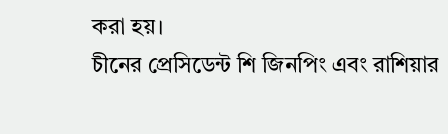করা হয়।
চীনের প্রেসিডেন্ট শি জিনপিং এবং রাশিয়ার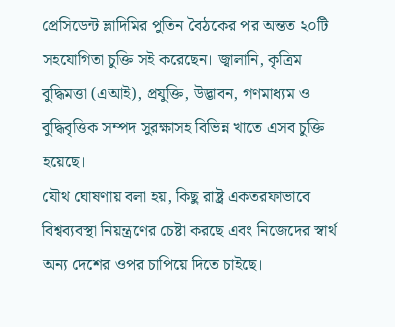প্রেসিডেন্ট ভ্লাদিমির পুতিন বৈঠকের পর অন্তত ২০টি সহযোগিতা চুক্তি সই করেছেন। জ্বালানি, কৃত্রিম বুদ্ধিমত্তা (এআই), প্রযুক্তি, উদ্ভাবন, গণমাধ্যম ও বুদ্ধিবৃত্তিক সম্পদ সুরক্ষাসহ বিভিন্ন খাতে এসব চুক্তি হয়েছে।
যৌথ ঘোষণায় বলা হয়, কিছু রাষ্ট্র একতরফাভাবে বিশ্বব্যবস্থা নিয়ন্ত্রণের চেষ্টা করছে এবং নিজেদের স্বার্থ অন্য দেশের ওপর চাপিয়ে দিতে চাইছে।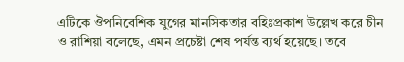এটিকে ঔপনিবেশিক যুগের মানসিকতার বহিঃপ্রকাশ উল্লেখ করে চীন ও রাশিয়া বলেছে, এমন প্রচেষ্টা শেষ পর্যন্ত ব্যর্থ হয়েছে। তবে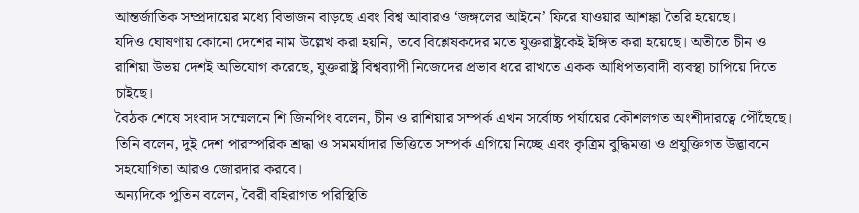আন্তর্জাতিক সম্প্রদায়ের মধ্যে বিভাজন বাড়ছে এবং বিশ্ব আবারও ‘জঙ্গলের আইনে’ ফিরে যাওয়ার আশঙ্কা তৈরি হয়েছে।
যদিও ঘোষণায় কোনো দেশের নাম উল্লেখ করা হয়নি, তবে বিশ্লেষকদের মতে যুক্তরাষ্ট্রকেই ইঙ্গিত করা হয়েছে। অতীতে চীন ও রাশিয়া উভয় দেশই অভিযোগ করেছে, যুক্তরাষ্ট্র বিশ্বব্যাপী নিজেদের প্রভাব ধরে রাখতে একক আধিপত্যবাদী ব্যবস্থা চাপিয়ে দিতে চাইছে।
বৈঠক শেষে সংবাদ সম্মেলনে শি জিনপিং বলেন, চীন ও রাশিয়ার সম্পর্ক এখন সর্বোচ্চ পর্যায়ের কৌশলগত অংশীদারত্বে পৌঁছেছে। তিনি বলেন, দুই দেশ পারস্পরিক শ্রদ্ধা ও সমমর্যাদার ভিত্তিতে সম্পর্ক এগিয়ে নিচ্ছে এবং কৃত্রিম বুদ্ধিমত্তা ও প্রযুক্তিগত উদ্ভাবনে সহযোগিতা আরও জোরদার করবে।
অন্যদিকে পুতিন বলেন, বৈরী বহিরাগত পরিস্থিতি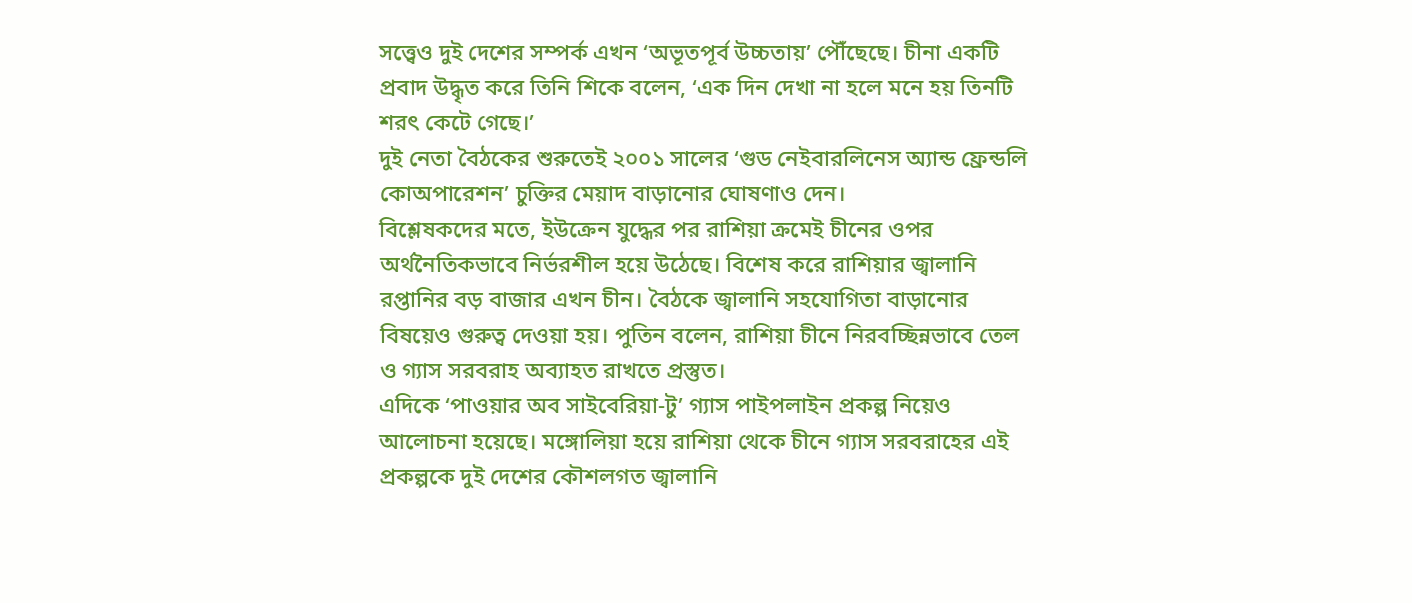সত্ত্বেও দুই দেশের সম্পর্ক এখন ‘অভূতপূর্ব উচ্চতায়’ পৌঁছেছে। চীনা একটি প্রবাদ উদ্ধৃত করে তিনি শিকে বলেন, ‘এক দিন দেখা না হলে মনে হয় তিনটি শরৎ কেটে গেছে।’
দুই নেতা বৈঠকের শুরুতেই ২০০১ সালের ‘গুড নেইবারলিনেস অ্যান্ড ফ্রেন্ডলি কোঅপারেশন’ চুক্তির মেয়াদ বাড়ানোর ঘোষণাও দেন।
বিশ্লেষকদের মতে, ইউক্রেন যুদ্ধের পর রাশিয়া ক্রমেই চীনের ওপর অর্থনৈতিকভাবে নির্ভরশীল হয়ে উঠেছে। বিশেষ করে রাশিয়ার জ্বালানি রপ্তানির বড় বাজার এখন চীন। বৈঠকে জ্বালানি সহযোগিতা বাড়ানোর বিষয়েও গুরুত্ব দেওয়া হয়। পুতিন বলেন, রাশিয়া চীনে নিরবচ্ছিন্নভাবে তেল ও গ্যাস সরবরাহ অব্যাহত রাখতে প্রস্তুত।
এদিকে ‘পাওয়ার অব সাইবেরিয়া-টু’ গ্যাস পাইপলাইন প্রকল্প নিয়েও আলোচনা হয়েছে। মঙ্গোলিয়া হয়ে রাশিয়া থেকে চীনে গ্যাস সরবরাহের এই প্রকল্পকে দুই দেশের কৌশলগত জ্বালানি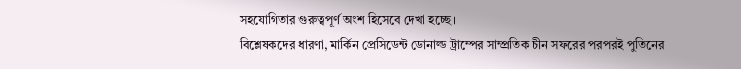সহযোগিতার গুরুত্বপূর্ণ অংশ হিসেবে দেখা হচ্ছে।
বিশ্লেষকদের ধারণা, মার্কিন প্রেসিডেন্ট ডোনাল্ড ট্রাম্পের সাম্প্রতিক চীন সফরের পরপরই পুতিনের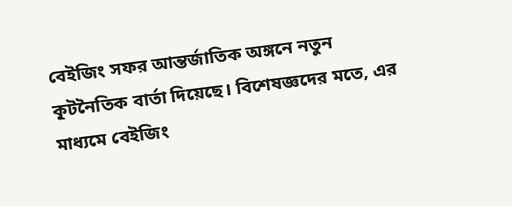বেইজিং সফর আন্তর্জাতিক অঙ্গনে নতুন কূটনৈতিক বার্তা দিয়েছে। বিশেষজ্ঞদের মতে, এর মাধ্যমে বেইজিং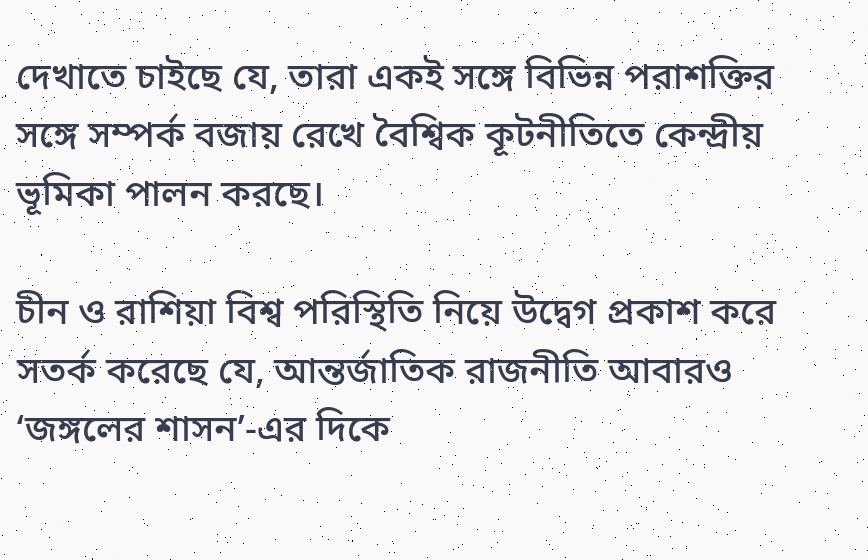দেখাতে চাইছে যে, তারা একই সঙ্গে বিভিন্ন পরাশক্তির সঙ্গে সম্পর্ক বজায় রেখে বৈশ্বিক কূটনীতিতে কেন্দ্রীয় ভূমিকা পালন করছে।

চীন ও রাশিয়া বিশ্ব পরিস্থিতি নিয়ে উদ্বেগ প্রকাশ করে সতর্ক করেছে যে, আন্তর্জাতিক রাজনীতি আবারও ‘জঙ্গলের শাসন’-এর দিকে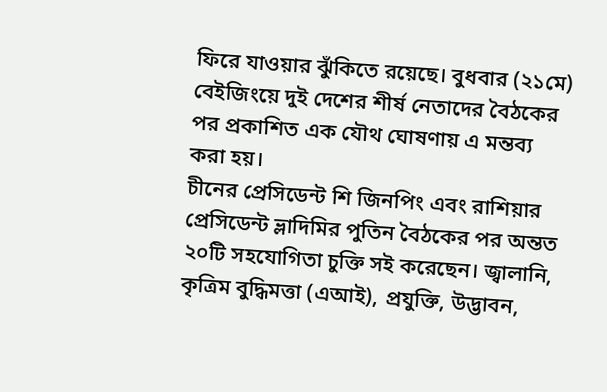ফিরে যাওয়ার ঝুঁকিতে রয়েছে। বুধবার (২১মে) বেইজিংয়ে দুই দেশের শীর্ষ নেতাদের বৈঠকের পর প্রকাশিত এক যৌথ ঘোষণায় এ মন্তব্য করা হয়।
চীনের প্রেসিডেন্ট শি জিনপিং এবং রাশিয়ার প্রেসিডেন্ট ভ্লাদিমির পুতিন বৈঠকের পর অন্তত ২০টি সহযোগিতা চুক্তি সই করেছেন। জ্বালানি, কৃত্রিম বুদ্ধিমত্তা (এআই), প্রযুক্তি, উদ্ভাবন,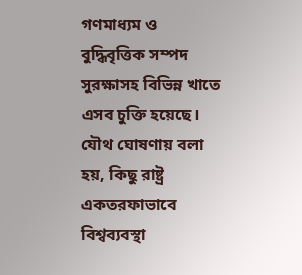গণমাধ্যম ও বুদ্ধিবৃত্তিক সম্পদ সুরক্ষাসহ বিভিন্ন খাতে এসব চুক্তি হয়েছে।
যৌথ ঘোষণায় বলা হয়, কিছু রাষ্ট্র একতরফাভাবে বিশ্বব্যবস্থা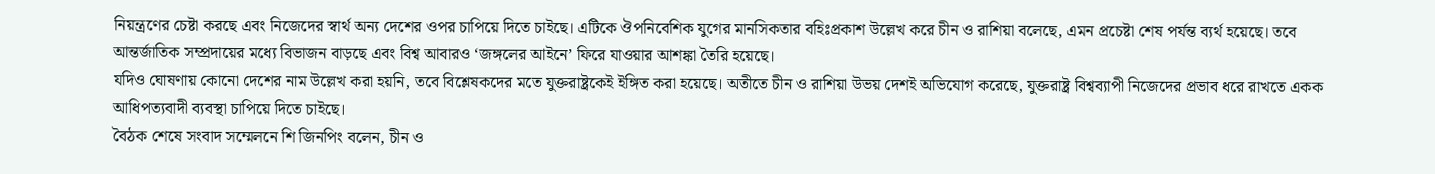নিয়ন্ত্রণের চেষ্টা করছে এবং নিজেদের স্বার্থ অন্য দেশের ওপর চাপিয়ে দিতে চাইছে। এটিকে ঔপনিবেশিক যুগের মানসিকতার বহিঃপ্রকাশ উল্লেখ করে চীন ও রাশিয়া বলেছে, এমন প্রচেষ্টা শেষ পর্যন্ত ব্যর্থ হয়েছে। তবে আন্তর্জাতিক সম্প্রদায়ের মধ্যে বিভাজন বাড়ছে এবং বিশ্ব আবারও ‘জঙ্গলের আইনে’ ফিরে যাওয়ার আশঙ্কা তৈরি হয়েছে।
যদিও ঘোষণায় কোনো দেশের নাম উল্লেখ করা হয়নি, তবে বিশ্লেষকদের মতে যুক্তরাষ্ট্রকেই ইঙ্গিত করা হয়েছে। অতীতে চীন ও রাশিয়া উভয় দেশই অভিযোগ করেছে, যুক্তরাষ্ট্র বিশ্বব্যাপী নিজেদের প্রভাব ধরে রাখতে একক আধিপত্যবাদী ব্যবস্থা চাপিয়ে দিতে চাইছে।
বৈঠক শেষে সংবাদ সম্মেলনে শি জিনপিং বলেন, চীন ও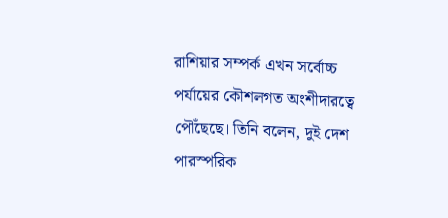রাশিয়ার সম্পর্ক এখন সর্বোচ্চ পর্যায়ের কৌশলগত অংশীদারত্বে পৌঁছেছে। তিনি বলেন, দুই দেশ পারস্পরিক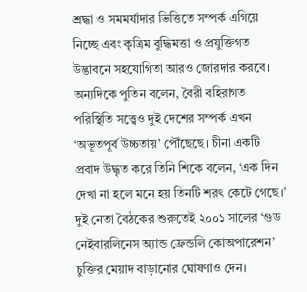শ্রদ্ধা ও সমমর্যাদার ভিত্তিতে সম্পর্ক এগিয়ে নিচ্ছে এবং কৃত্রিম বুদ্ধিমত্তা ও প্রযুক্তিগত উদ্ভাবনে সহযোগিতা আরও জোরদার করবে।
অন্যদিকে পুতিন বলেন, বৈরী বহিরাগত পরিস্থিতি সত্ত্বেও দুই দেশের সম্পর্ক এখন ‘অভূতপূর্ব উচ্চতায়’ পৌঁছেছে। চীনা একটি প্রবাদ উদ্ধৃত করে তিনি শিকে বলেন, ‘এক দিন দেখা না হলে মনে হয় তিনটি শরৎ কেটে গেছে।’
দুই নেতা বৈঠকের শুরুতেই ২০০১ সালের ‘গুড নেইবারলিনেস অ্যান্ড ফ্রেন্ডলি কোঅপারেশন’ চুক্তির মেয়াদ বাড়ানোর ঘোষণাও দেন।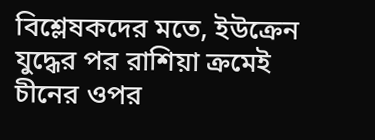বিশ্লেষকদের মতে, ইউক্রেন যুদ্ধের পর রাশিয়া ক্রমেই চীনের ওপর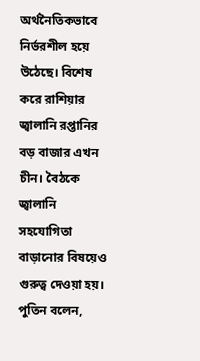অর্থনৈতিকভাবে নির্ভরশীল হয়ে উঠেছে। বিশেষ করে রাশিয়ার জ্বালানি রপ্তানির বড় বাজার এখন চীন। বৈঠকে জ্বালানি সহযোগিতা বাড়ানোর বিষয়েও গুরুত্ব দেওয়া হয়। পুতিন বলেন,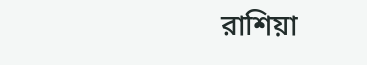রাশিয়া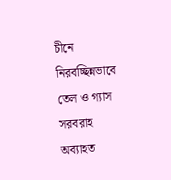চীনে নিরবচ্ছিন্নভাবে তেল ও গ্যাস সরবরাহ অব্যাহত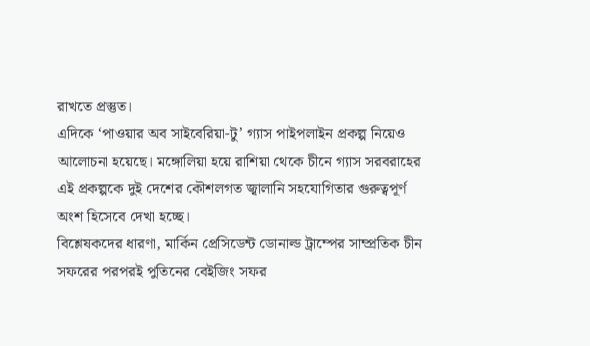রাখতে প্রস্তুত।
এদিকে ‘পাওয়ার অব সাইবেরিয়া-টু’ গ্যাস পাইপলাইন প্রকল্প নিয়েও আলোচনা হয়েছে। মঙ্গোলিয়া হয়ে রাশিয়া থেকে চীনে গ্যাস সরবরাহের এই প্রকল্পকে দুই দেশের কৌশলগত জ্বালানি সহযোগিতার গুরুত্বপূর্ণ অংশ হিসেবে দেখা হচ্ছে।
বিশ্লেষকদের ধারণা, মার্কিন প্রেসিডেন্ট ডোনাল্ড ট্রাম্পের সাম্প্রতিক চীন সফরের পরপরই পুতিনের বেইজিং সফর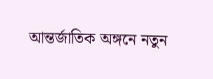আন্তর্জাতিক অঙ্গনে নতুন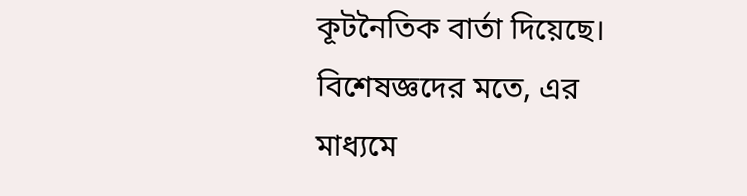কূটনৈতিক বার্তা দিয়েছে। বিশেষজ্ঞদের মতে, এর মাধ্যমে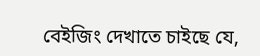বেইজিং দেখাতে চাইছে যে,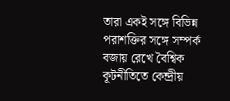তারা একই সঙ্গে বিভিন্ন পরাশক্তির সঙ্গে সম্পর্ক বজায় রেখে বৈশ্বিক কূটনীতিতে কেন্দ্রীয়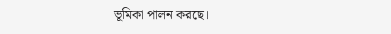ভূমিকা পালন করছে।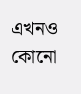এখনও কোনো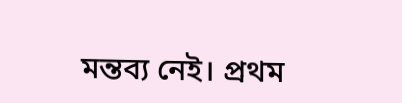মন্তব্য নেই। প্রথম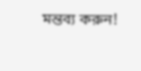মন্তব্য করুন!